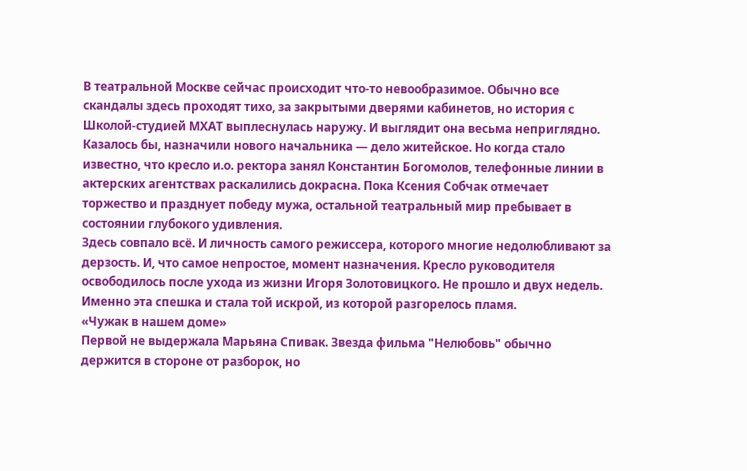В театральной Москве сейчас происходит что-то невообразимое. Обычно все скандалы здесь проходят тихо, за закрытыми дверями кабинетов, но история с Школой-студией МХАТ выплеснулась наружу. И выглядит она весьма неприглядно.
Казалось бы, назначили нового начальника — дело житейское. Но когда стало известно, что кресло и.о. ректора занял Константин Богомолов, телефонные линии в актерских агентствах раскалились докрасна. Пока Ксения Собчак отмечает торжество и празднует победу мужа, остальной театральный мир пребывает в состоянии глубокого удивления.
Здесь совпало всё. И личность самого режиссера, которого многие недолюбливают за дерзость. И, что самое непростое, момент назначения. Кресло руководителя освободилось после ухода из жизни Игоря Золотовицкого. Не прошло и двух недель. Именно эта спешка и стала той искрой, из которой разгорелось пламя.
«Чужак в нашем доме»
Первой не выдержала Марьяна Спивак. Звезда фильма "Нелюбовь" обычно держится в стороне от разборок, но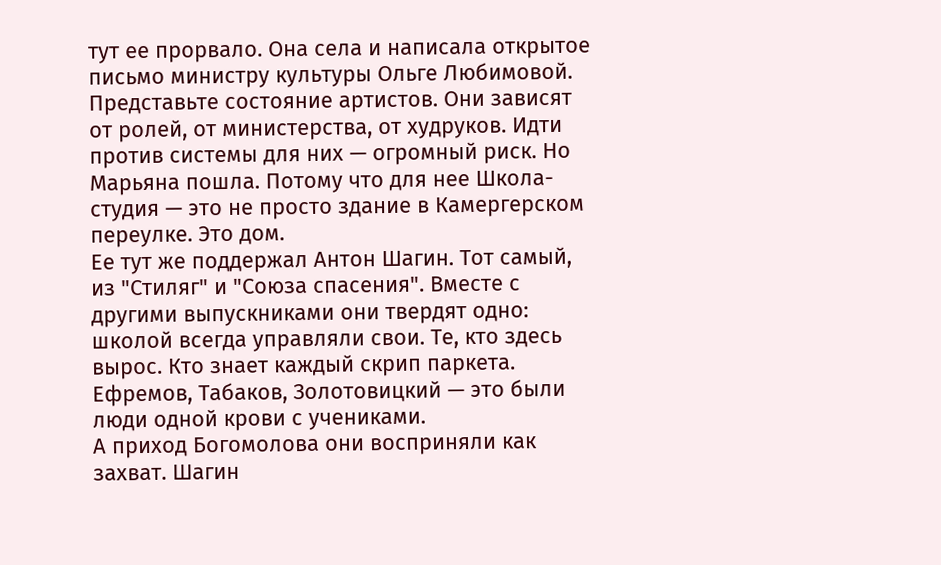тут ее прорвало. Она села и написала открытое письмо министру культуры Ольге Любимовой.
Представьте состояние артистов. Они зависят от ролей, от министерства, от худруков. Идти против системы для них — огромный риск. Но Марьяна пошла. Потому что для нее Школа-студия — это не просто здание в Камергерском переулке. Это дом.
Ее тут же поддержал Антон Шагин. Тот самый, из "Стиляг" и "Союза спасения". Вместе с другими выпускниками они твердят одно: школой всегда управляли свои. Те, кто здесь вырос. Кто знает каждый скрип паркета. Ефремов, Табаков, Золотовицкий — это были люди одной крови с учениками.
А приход Богомолова они восприняли как захват. Шагин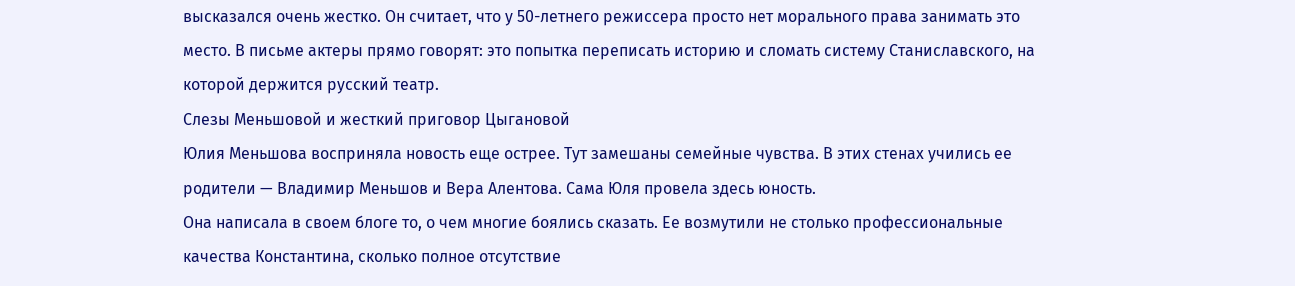высказался очень жестко. Он считает, что у 50-летнего режиссера просто нет морального права занимать это место. В письме актеры прямо говорят: это попытка переписать историю и сломать систему Станиславского, на которой держится русский театр.
Слезы Меньшовой и жесткий приговор Цыгановой
Юлия Меньшова восприняла новость еще острее. Тут замешаны семейные чувства. В этих стенах учились ее родители — Владимир Меньшов и Вера Алентова. Сама Юля провела здесь юность.
Она написала в своем блоге то, о чем многие боялись сказать. Ее возмутили не столько профессиональные качества Константина, сколько полное отсутствие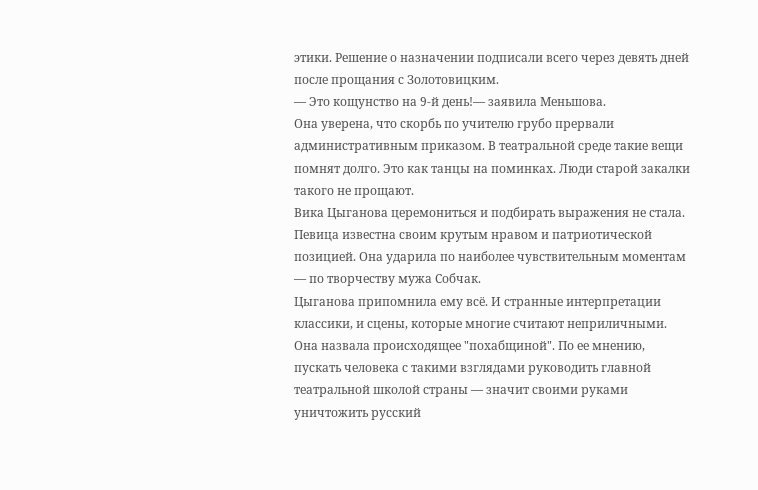этики. Решение о назначении подписали всего через девять дней после прощания с Золотовицким.
— Это кощунство на 9-й день!— заявила Меньшова.
Она уверена, что скорбь по учителю грубо прервали административным приказом. В театральной среде такие вещи помнят долго. Это как танцы на поминках. Люди старой закалки такого не прощают.
Вика Цыганова церемониться и подбирать выражения не стала. Певица известна своим крутым нравом и патриотической позицией. Она ударила по наиболее чувствительным моментам — по творчеству мужа Собчак.
Цыганова припомнила ему всё. И странные интерпретации классики, и сцены, которые многие считают неприличными. Она назвала происходящее "похабщиной". По ее мнению, пускать человека с такими взглядами руководить главной театральной школой страны — значит своими руками уничтожить русский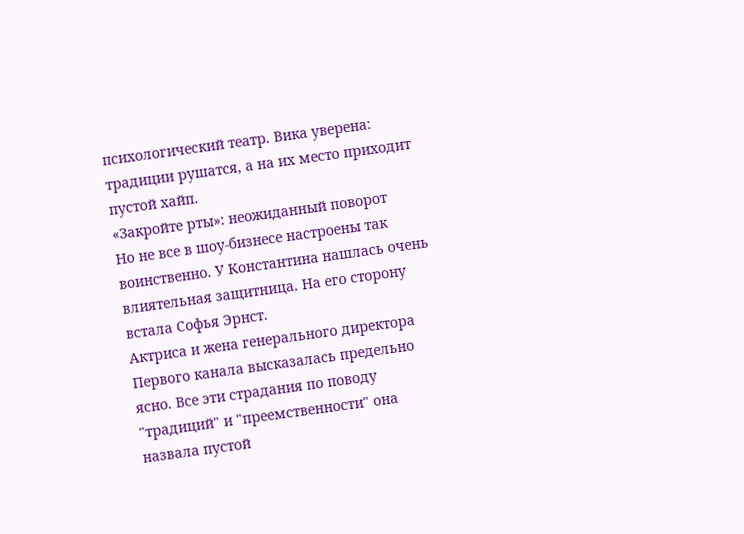психологический театр. Вика уверена: традиции рушатся, а на их место приходит пустой хайп.
«Закройте рты»: неожиданный поворот
Но не все в шоу-бизнесе настроены так воинственно. У Константина нашлась очень влиятельная защитница. На его сторону встала Софья Эрнст.
Актриса и жена генерального директора Первого канала высказалась предельно ясно. Все эти страдания по поводу "традиций" и "преемственности" она назвала пустой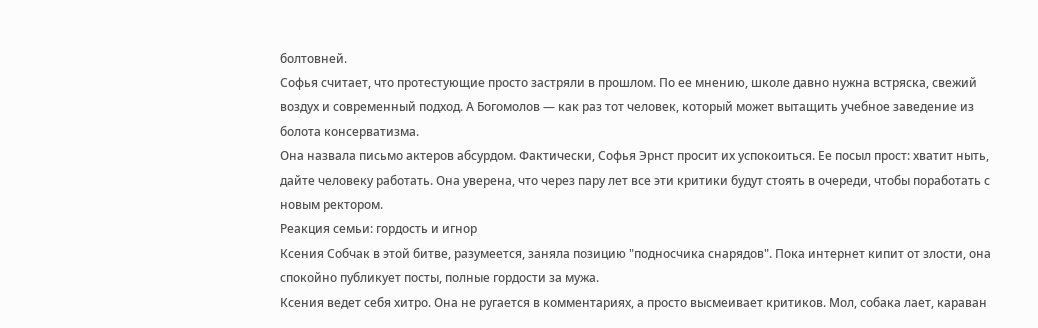болтовней.
Софья считает, что протестующие просто застряли в прошлом. По ее мнению, школе давно нужна встряска, свежий воздух и современный подход. А Богомолов — как раз тот человек, который может вытащить учебное заведение из болота консерватизма.
Она назвала письмо актеров абсурдом. Фактически, Софья Эрнст просит их успокоиться. Ее посыл прост: хватит ныть, дайте человеку работать. Она уверена, что через пару лет все эти критики будут стоять в очереди, чтобы поработать с новым ректором.
Реакция семьи: гордость и игнор
Ксения Собчак в этой битве, разумеется, заняла позицию "подносчика снарядов". Пока интернет кипит от злости, она спокойно публикует посты, полные гордости за мужа.
Ксения ведет себя хитро. Она не ругается в комментариях, а просто высмеивает критиков. Мол, собака лает, караван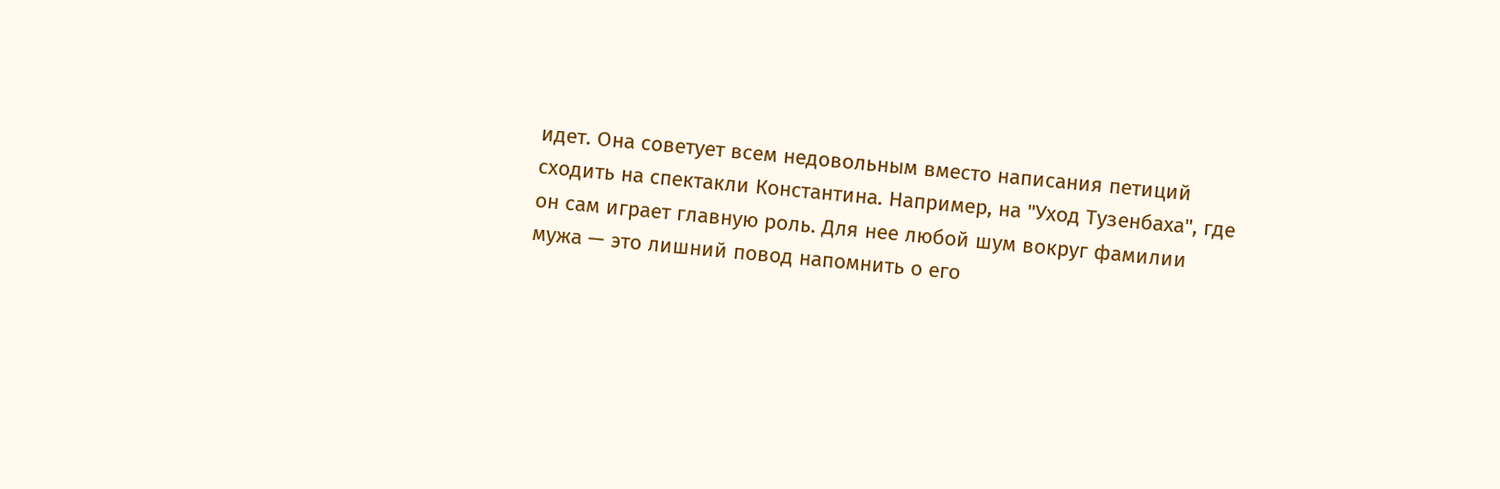идет. Она советует всем недовольным вместо написания петиций сходить на спектакли Константина. Например, на "Уход Тузенбаха", где он сам играет главную роль. Для нее любой шум вокруг фамилии мужа — это лишний повод напомнить о его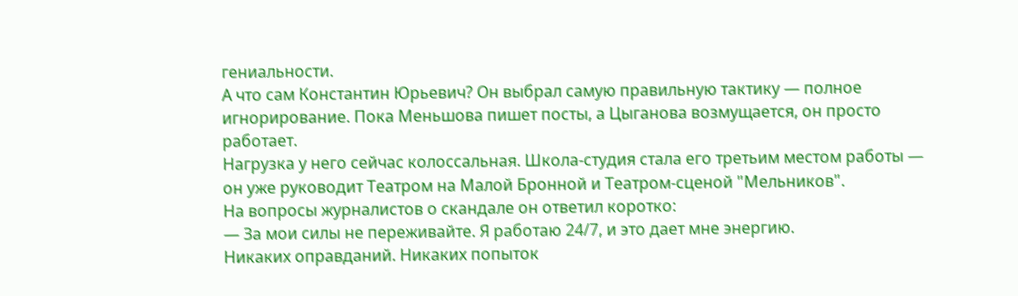гениальности.
А что сам Константин Юрьевич? Он выбрал самую правильную тактику — полное игнорирование. Пока Меньшова пишет посты, а Цыганова возмущается, он просто работает.
Нагрузка у него сейчас колоссальная. Школа-студия стала его третьим местом работы — он уже руководит Театром на Малой Бронной и Театром-сценой "Мельников".
На вопросы журналистов о скандале он ответил коротко:
— За мои силы не переживайте. Я работаю 24/7, и это дает мне энергию.
Никаких оправданий. Никаких попыток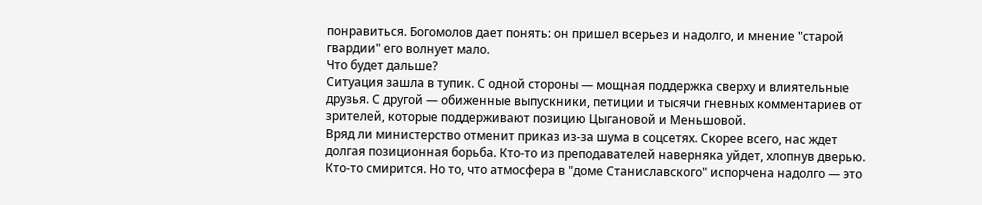понравиться. Богомолов дает понять: он пришел всерьез и надолго, и мнение "старой гвардии" его волнует мало.
Что будет дальше?
Ситуация зашла в тупик. С одной стороны — мощная поддержка сверху и влиятельные друзья. С другой — обиженные выпускники, петиции и тысячи гневных комментариев от зрителей, которые поддерживают позицию Цыгановой и Меньшовой.
Вряд ли министерство отменит приказ из-за шума в соцсетях. Скорее всего, нас ждет долгая позиционная борьба. Кто-то из преподавателей наверняка уйдет, хлопнув дверью. Кто-то смирится. Но то, что атмосфера в "доме Станиславского" испорчена надолго — это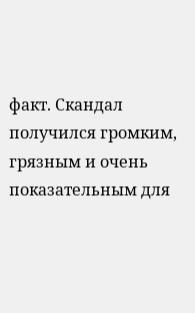факт. Скандал получился громким, грязным и очень показательным для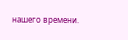нашего времени.